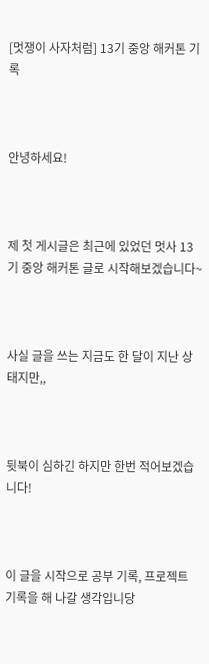[멋쟁이 사자처럼] 13기 중앙 해커톤 기록



안녕하세요!



제 첫 게시글은 최근에 있었던 멋사 13기 중앙 해커톤 글로 시작해보겠습니다~



사실 글을 쓰는 지금도 한 달이 지난 상태지만,,



뒷북이 심하긴 하지만 한번 적어보겠습니다!



이 글을 시작으로 공부 기록, 프로젝트 기록을 해 나갈 생각입니당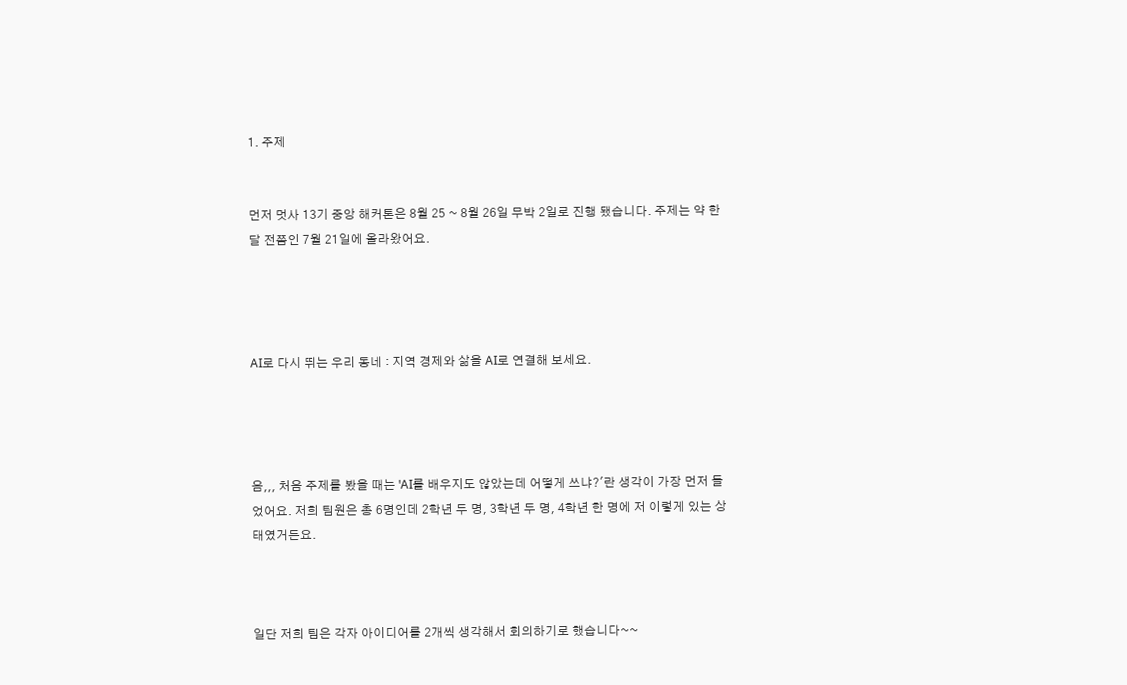1. 주제


먼저 멋사 13기 중앙 해커톤은 8월 25 ~ 8월 26일 무박 2일로 진행 됐습니다. 주제는 약 한 달 전쯤인 7월 21일에 올라왔어요.




AI로 다시 뛰는 우리 동네 : 지역 경제와 삶을 AI로 연결해 보세요.




음,,, 처음 주제를 봤을 때는 'AI를 배우지도 않았는데 어떻게 쓰냐?'란 생각이 가장 먼저 들었어요. 저희 팀원은 총 6명인데 2학년 두 명, 3학년 두 명, 4학년 한 명에 저 이렇게 있는 상태였거든요.



일단 저희 팀은 각자 아이디어를 2개씩 생각해서 회의하기로 했습니다~~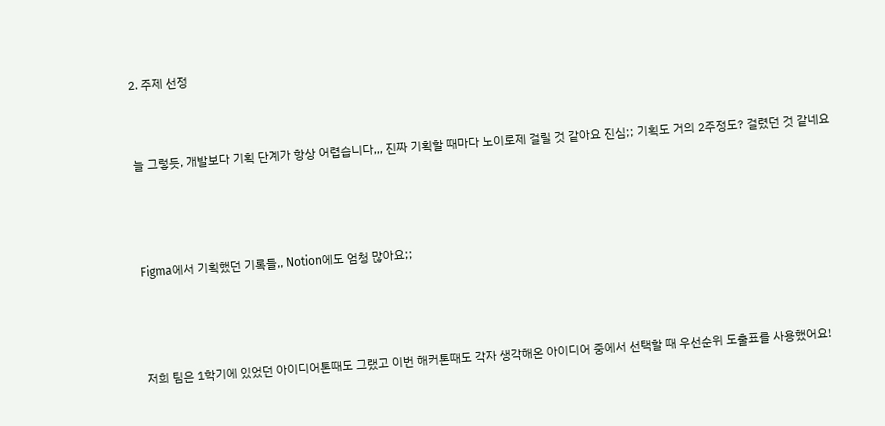2. 주제 선정


늘 그렇듯, 개발보다 기획 단계가 항상 어렵습니다,,, 진짜 기획할 때마다 노이로제 걸릴 것 같아요 진심;; 기획도 거의 2주정도? 걸렸던 것 같네요



Figma에서 기획했던 기록들,, Notion에도 엄청 많아요;;



저희 팀은 1학기에 있었던 아이디어톤때도 그랬고 이번 해커톤때도 각자 생각해온 아이디어 중에서 선택할 때 우선순위 도출표를 사용했어요!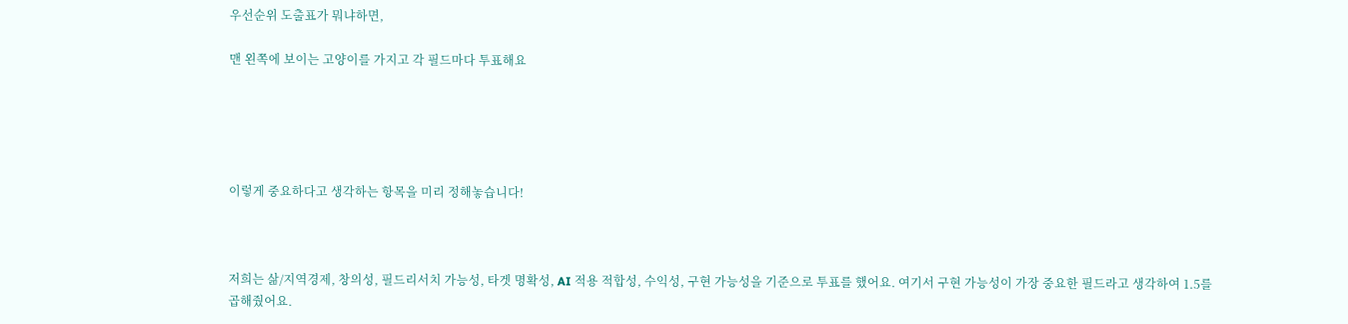우선순위 도출표가 뭐냐하면,

맨 왼쪽에 보이는 고양이를 가지고 각 필드마다 투표해요





이렇게 중요하다고 생각하는 항목을 미리 정해놓습니다!



저희는 삶/지역경제, 창의성, 필드리서치 가능성, 타겟 명확성, AI 적용 적합성, 수익성, 구현 가능성을 기준으로 투표를 했어요. 여기서 구현 가능성이 가장 중요한 필드라고 생각하여 1.5를 곱해줬어요.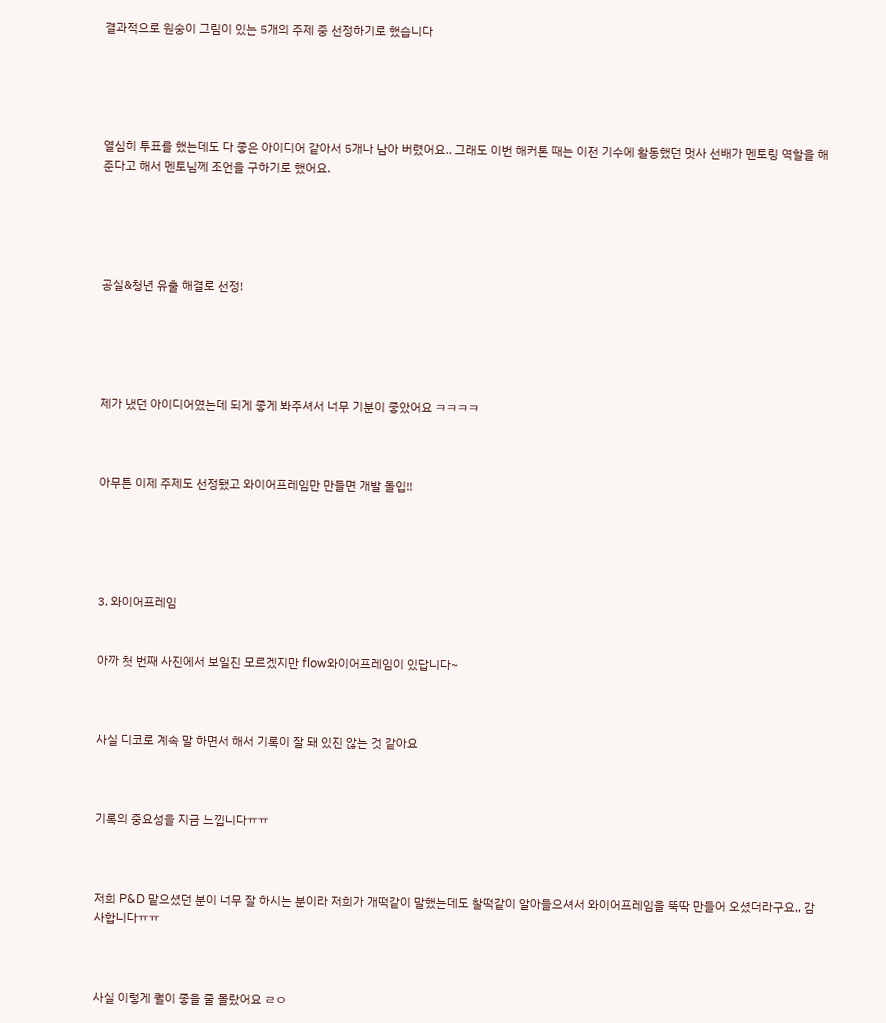결과적으로 원숭이 그림이 있는 5개의 주제 중 선정하기로 했습니다





열심히 투표를 했는데도 다 좋은 아이디어 같아서 5개나 남아 버렸어요.. 그래도 이번 해커톤 때는 이전 기수에 활동했던 멋사 선배가 멘토링 역할을 해 준다고 해서 멘토님께 조언을 구하기로 했어요.





공실&청년 유출 해결로 선정!





제가 냈던 아이디어였는데 되게 좋게 봐주셔서 너무 기분이 좋았어요 ㅋㅋㅋㅋ



아무튼 이제 주제도 선정됐고 와이어프레임만 만들면 개발 돌입!!





3. 와이어프레임


아까 첫 번째 사진에서 보일진 모르겠지만 flow와이어프레임이 있답니다~



사실 디코로 계속 말 하면서 해서 기록이 잘 돼 있진 않는 것 같아요



기록의 중요성을 지금 느낍니다ㅠㅠ



저희 P&D 맡으셨던 분이 너무 잘 하시는 분이라 저희가 개떡같이 말했는데도 찰떡같이 알아들으셔서 와이어프레임을 뚝딱 만들어 오셨더라구요,, 감사합니다ㅠㅠ



사실 이렇게 퀄이 좋을 줄 몰랐어요 ㄹㅇ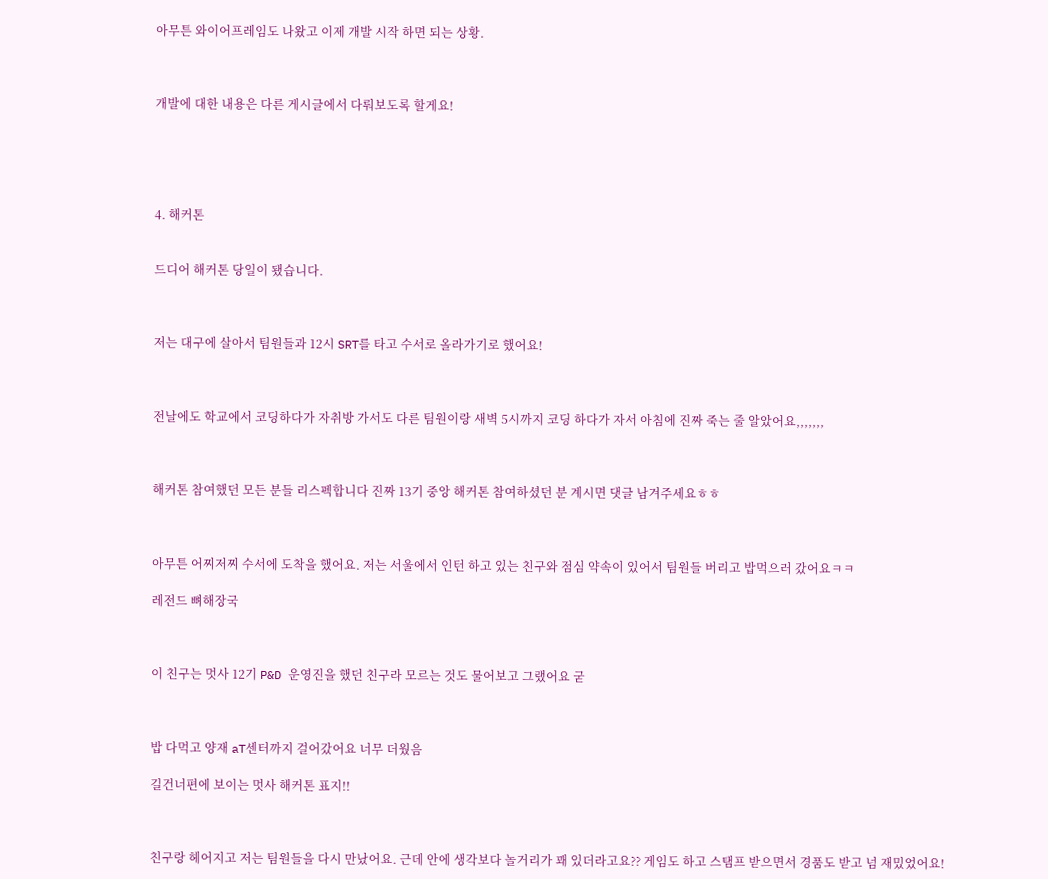아무튼 와이어프레임도 나왔고 이제 개발 시작 하면 되는 상황.



개발에 대한 내용은 다른 게시글에서 다뤄보도록 할게요!





4. 해커톤


드디어 해커톤 당일이 됐습니다.



저는 대구에 살아서 팀원들과 12시 SRT를 타고 수서로 올라가기로 했어요!



전날에도 학교에서 코딩하다가 자취방 가서도 다른 팀원이랑 새벽 5시까지 코딩 하다가 자서 아침에 진짜 죽는 줄 알았어요,,,,,,,



해커톤 참여했던 모든 분들 리스펙합니다 진짜 13기 중앙 해커톤 참여하셨던 분 계시면 댓글 남겨주세요ㅎㅎ



아무튼 어찌저찌 수서에 도착을 했어요. 저는 서울에서 인턴 하고 있는 친구와 점심 약속이 있어서 팀원들 버리고 밥먹으러 갔어요ㅋㅋ

레전드 뼈해장국



이 친구는 멋사 12기 P&D 운영진을 했던 친구라 모르는 것도 물어보고 그랬어요 굳



밥 다먹고 양재 aT센터까지 걸어갔어요 너무 더웠음

길건너편에 보이는 멋사 해커톤 표지!!



친구랑 헤어지고 저는 팀원들을 다시 만났어요. 근데 안에 생각보다 놀거리가 꽤 있더라고요?? 게임도 하고 스탬프 받으면서 경품도 받고 넘 재밌었어요!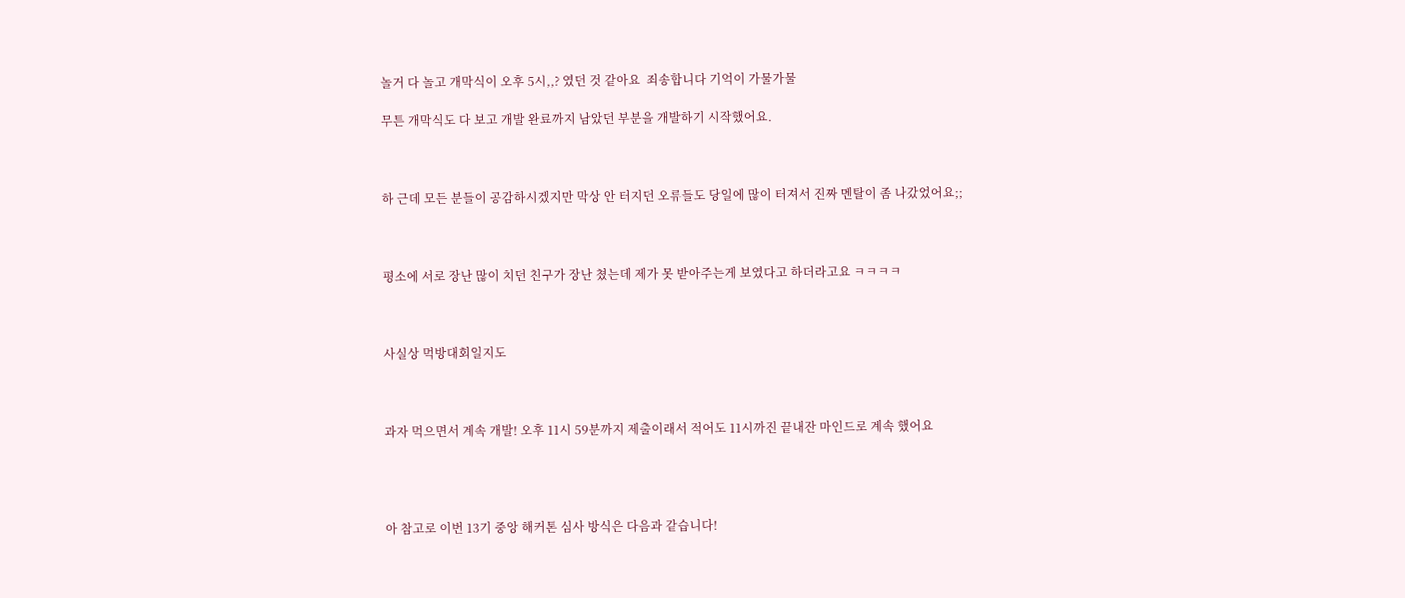놀거 다 놀고 개막식이 오후 5시,,? 였던 것 같아요  죄송합니다 기억이 가물가물

무튼 개막식도 다 보고 개발 완료까지 남았던 부분을 개발하기 시작했어요.



하 근데 모든 분들이 공감하시겠지만 막상 안 터지던 오류들도 당일에 많이 터져서 진짜 멘탈이 좀 나갔었어요;;



평소에 서로 장난 많이 치던 친구가 장난 쳤는데 제가 못 받아주는게 보였다고 하더라고요 ㅋㅋㅋㅋ



사실상 먹방대회일지도



과자 먹으면서 계속 개발! 오후 11시 59분까지 제출이래서 적어도 11시까진 끝내잔 마인드로 계속 했어요




아 참고로 이번 13기 중앙 해커톤 심사 방식은 다음과 같습니다!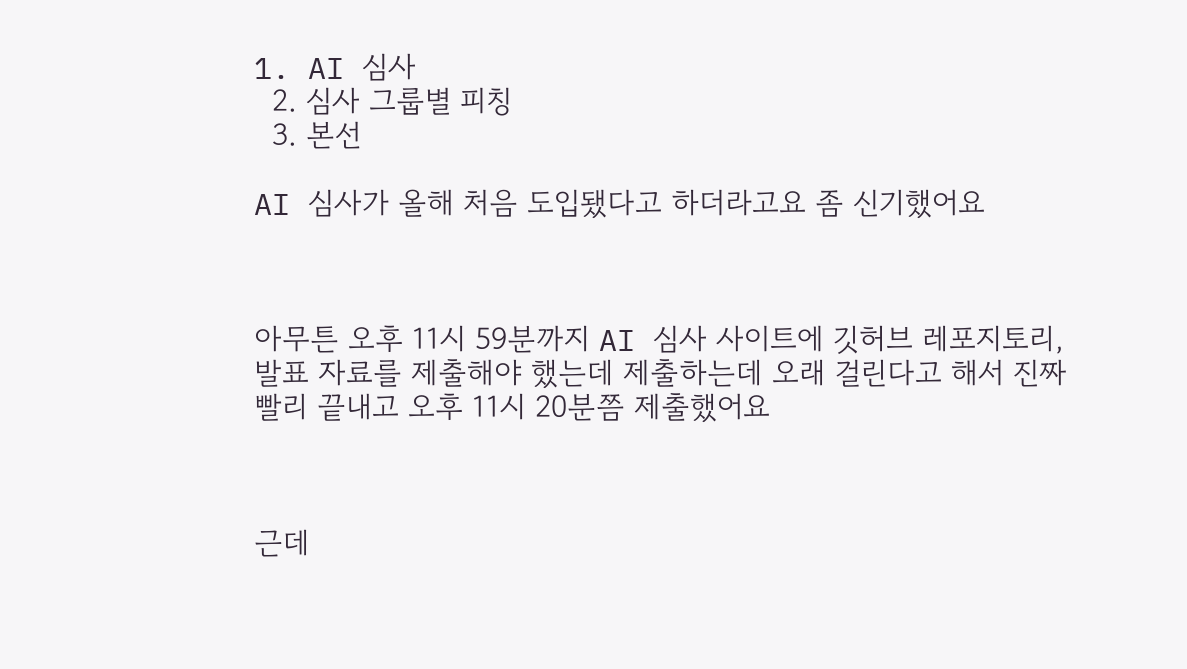1. AI 심사
  2. 심사 그룹별 피칭
  3. 본선

AI 심사가 올해 처음 도입됐다고 하더라고요 좀 신기했어요



아무튼 오후 11시 59분까지 AI 심사 사이트에 깃허브 레포지토리, 발표 자료를 제출해야 했는데 제출하는데 오래 걸린다고 해서 진짜 빨리 끝내고 오후 11시 20분쯤 제출했어요



근데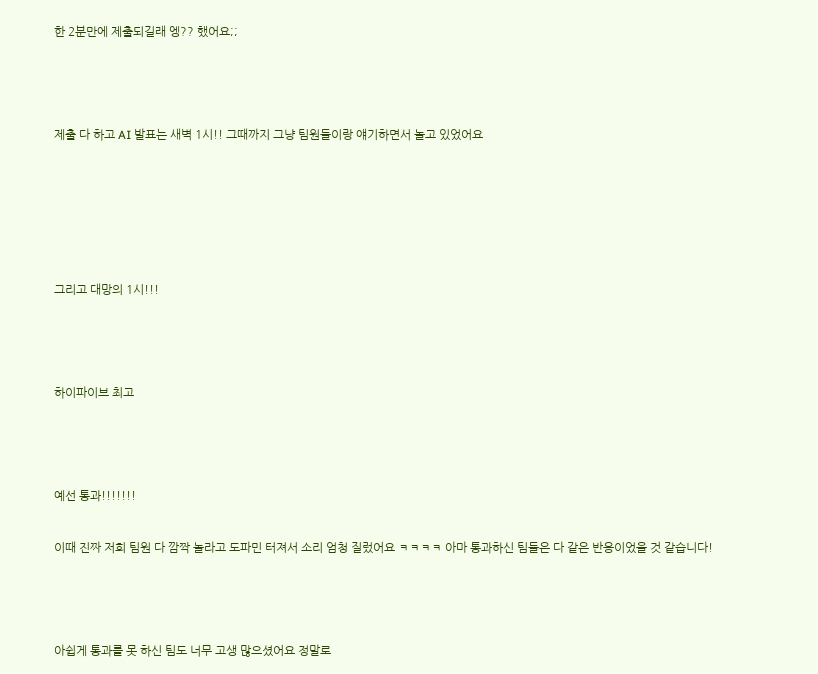한 2분만에 제출되길래 엥?? 했어요;;



제출 다 하고 AI 발표는 새벽 1시!! 그때까지 그냥 팀원들이랑 얘기하면서 놀고 있었어요





그리고 대망의 1시!!!



하이파이브 최고



예선 통과!!!!!!!

이때 진짜 저희 팀원 다 깜짝 놀라고 도파민 터져서 소리 엄청 질렀어요 ㅋㅋㅋㅋ 아마 통과하신 팀들은 다 같은 반응이었을 것 같습니다!



아쉽게 통과를 못 하신 팀도 너무 고생 많으셨어요 정말로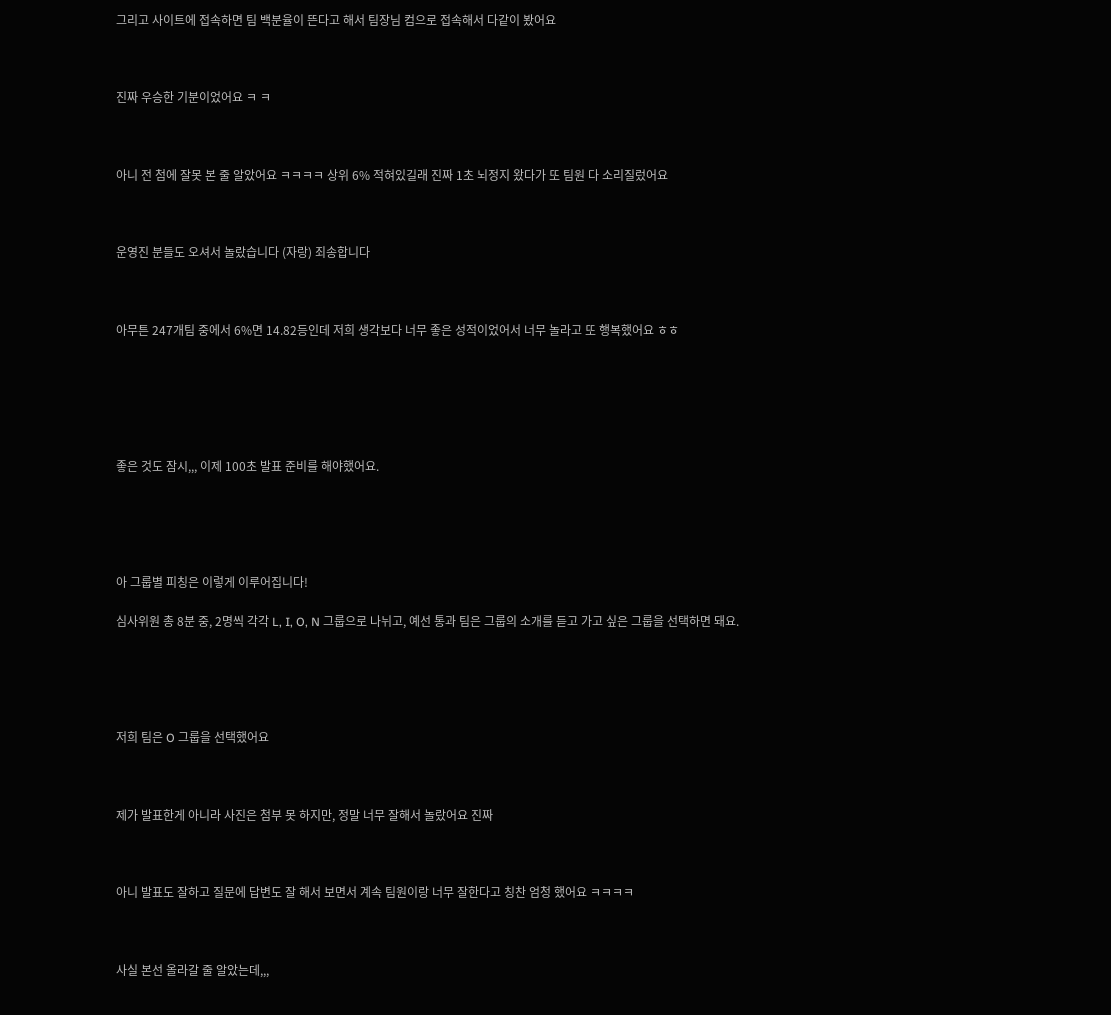그리고 사이트에 접속하면 팀 백분율이 뜬다고 해서 팀장님 컴으로 접속해서 다같이 봤어요



진짜 우승한 기분이었어요 ㅋ ㅋ



아니 전 첨에 잘못 본 줄 알았어요 ㅋㅋㅋㅋ 상위 6% 적혀있길래 진짜 1초 뇌정지 왔다가 또 팀원 다 소리질렀어요



운영진 분들도 오셔서 놀랐습니다 (자랑) 죄송합니다



아무튼 247개팀 중에서 6%면 14.82등인데 저희 생각보다 너무 좋은 성적이었어서 너무 놀라고 또 행복했어요 ㅎㅎ






좋은 것도 잠시,,, 이제 100초 발표 준비를 해야했어요.





아 그룹별 피칭은 이렇게 이루어집니다!

심사위원 총 8분 중, 2명씩 각각 L, I, O, N 그룹으로 나뉘고, 예선 통과 팀은 그룹의 소개를 듣고 가고 싶은 그룹을 선택하면 돼요.





저희 팀은 O 그룹을 선택했어요



제가 발표한게 아니라 사진은 첨부 못 하지만, 정말 너무 잘해서 놀랐어요 진짜



아니 발표도 잘하고 질문에 답변도 잘 해서 보면서 계속 팀원이랑 너무 잘한다고 칭찬 엄청 했어요 ㅋㅋㅋㅋ



사실 본선 올라갈 줄 알았는데,,,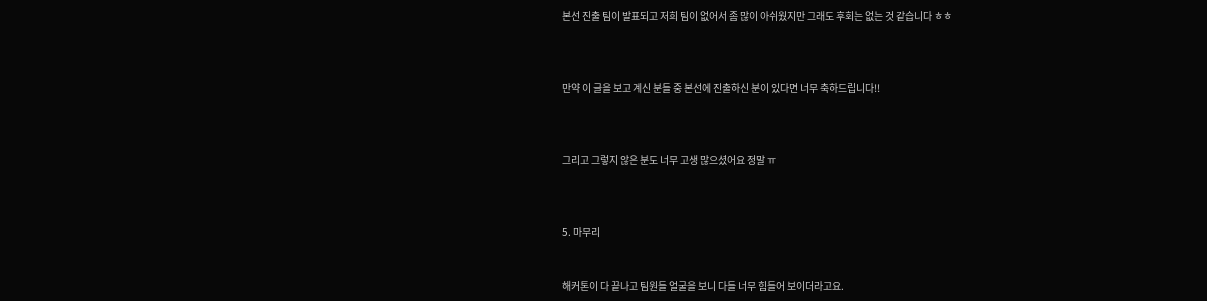본선 진출 팀이 발표되고 저희 팀이 없어서 좀 많이 아쉬웠지만 그래도 후회는 없는 것 같습니다 ㅎㅎ



만약 이 글을 보고 계신 분들 중 본선에 진출하신 분이 있다면 너무 축하드립니다!!



그리고 그렇지 않은 분도 너무 고생 많으셨어요 정말 ㅠ



5. 마무리


해커톤이 다 끝나고 팀원들 얼굴을 보니 다들 너무 힘들어 보이더라고요.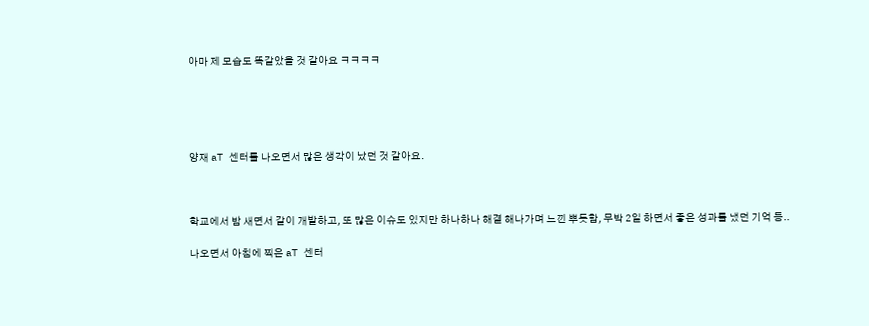아마 제 모습도 똑같았을 것 같아요 ㅋㅋㅋㅋ





양재 aT 센터를 나오면서 많은 생각이 났던 것 같아요.



학교에서 밤 새면서 같이 개발하고, 또 많은 이슈도 있지만 하나하나 해결 해나가며 느낀 뿌듯함, 무박 2일 하면서 좋은 성과를 냈던 기억 등..

나오면서 아침에 찍은 aT 센터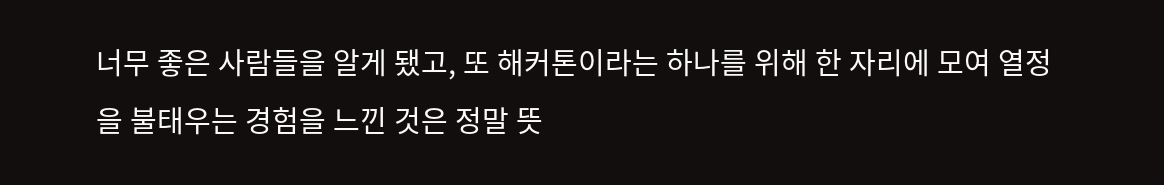너무 좋은 사람들을 알게 됐고, 또 해커톤이라는 하나를 위해 한 자리에 모여 열정을 불태우는 경험을 느낀 것은 정말 뜻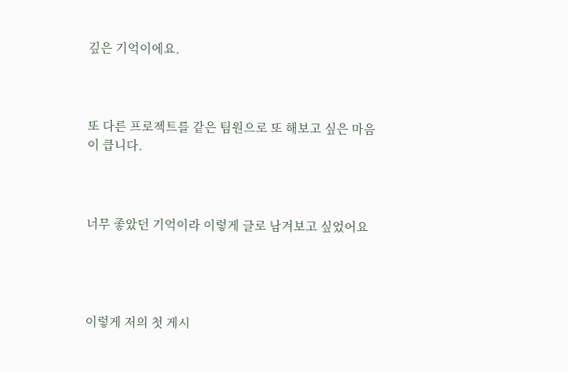깊은 기억이에요.



또 다른 프로젝트를 같은 팀원으로 또 해보고 싶은 마음이 큽니다.



너무 좋았던 기억이라 이렇게 글로 남겨보고 싶었어요




이렇게 저의 첫 게시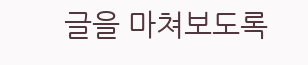글을 마쳐보도록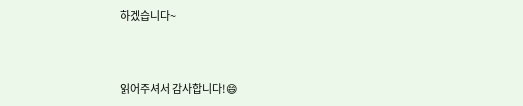하겠습니다~



읽어주셔서 감사합니다!😄